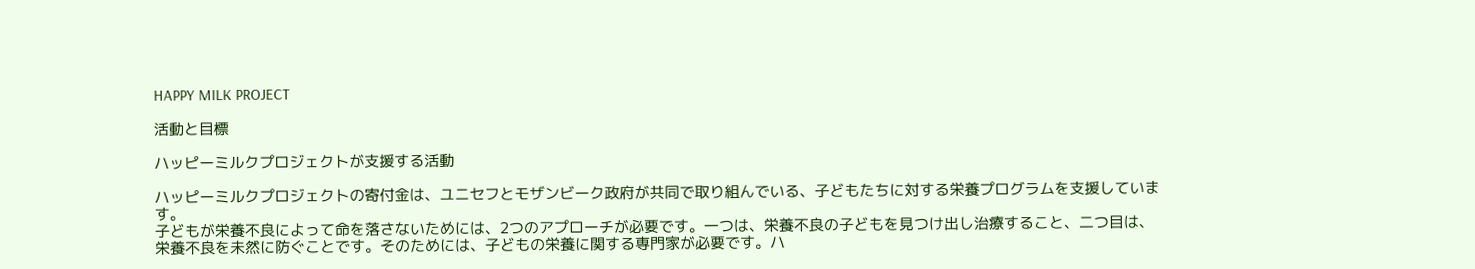HAPPY MILK PROJECT

活動と目標

ハッピーミルクプロジェクトが支援する活動

ハッピーミルクプロジェクトの寄付金は、ユニセフとモザンビーク政府が共同で取り組んでいる、子どもたちに対する栄養プログラムを支援しています。
子どもが栄養不良によって命を落さないためには、2つのアプローチが必要です。一つは、栄養不良の子どもを見つけ出し治療すること、二つ目は、栄養不良を未然に防ぐことです。そのためには、子どもの栄養に関する専門家が必要です。ハ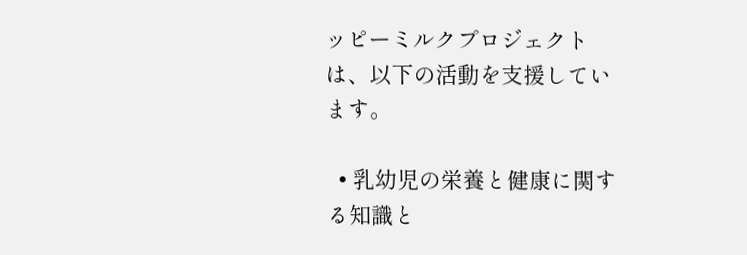ッピーミルクプロジェクトは、以下の活動を支援しています。

  • 乳幼児の栄養と健康に関する知識と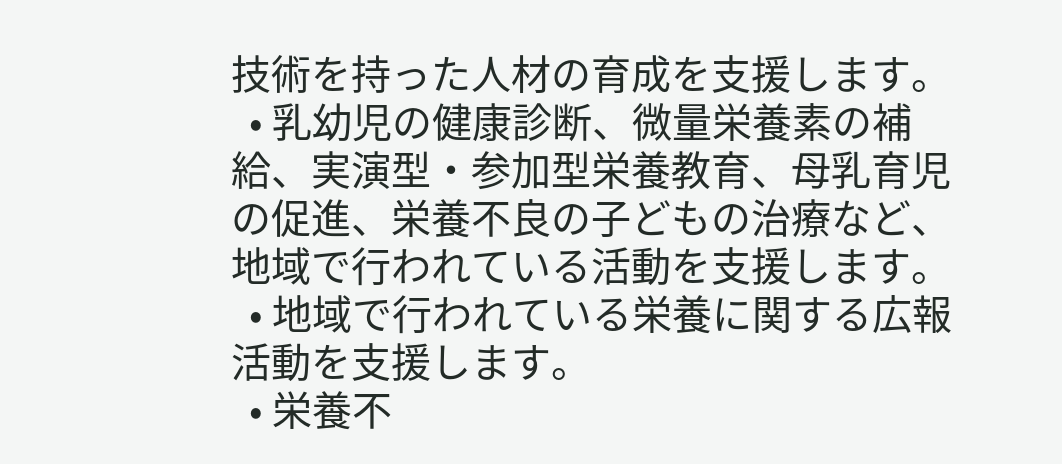技術を持った人材の育成を支援します。
  • 乳幼児の健康診断、微量栄養素の補給、実演型・参加型栄養教育、母乳育児の促進、栄養不良の子どもの治療など、地域で行われている活動を支援します。
  • 地域で行われている栄養に関する広報活動を支援します。
  • 栄養不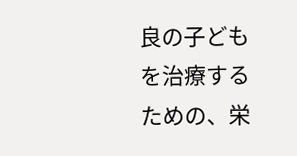良の子どもを治療するための、栄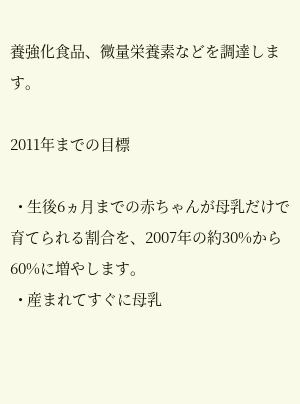養強化食品、微量栄養素などを調達します。

2011年までの目標

  • 生後6ヵ月までの赤ちゃんが母乳だけで育てられる割合を、2007年の約30%から60%に増やします。
  • 産まれてすぐに母乳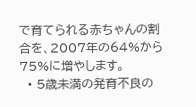で育てられる赤ちゃんの割合を、2007年の64%から75%に増やします。
  • 5歳未満の発育不良の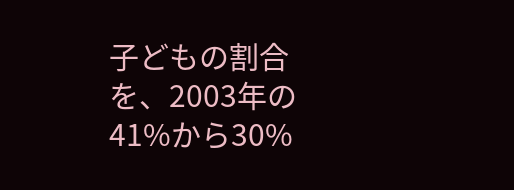子どもの割合を、2003年の41%から30%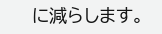に減らします。